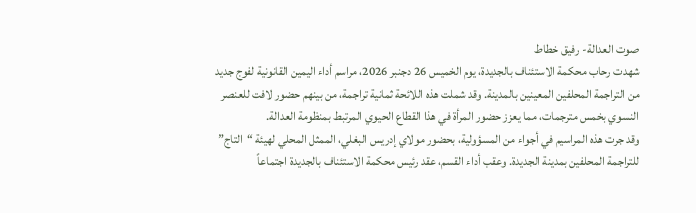صوت العدالة- رفيق خطاط
شهدت رحاب محكمة الاستئناف بالجديدة، يوم الخميس 26 دجنبر 2026، مراسم أداء اليمين القانونية لفوج جديد من التراجمة المحلفين المعينين بالمدينة. وقد شملت هذه اللائحة ثمانية تراجمة، من بينهم حضور لافت للعنصر النسوي بخمس مترجمات، مما يعزز حضور المرأة في هذا القطاع الحيوي المرتبط بمنظومة العدالة.
وقد جرت هذه المراسيم في أجواء من المسؤولية، بحضور مولاي إدريس البغلي، الممثل المحلي لهيئة “التاج” للتراجمة المحلفين بمدينة الجديدة. وعقب أداء القسم، عقد رئيس محكمة الاستئناف بالجديدة اجتماعاً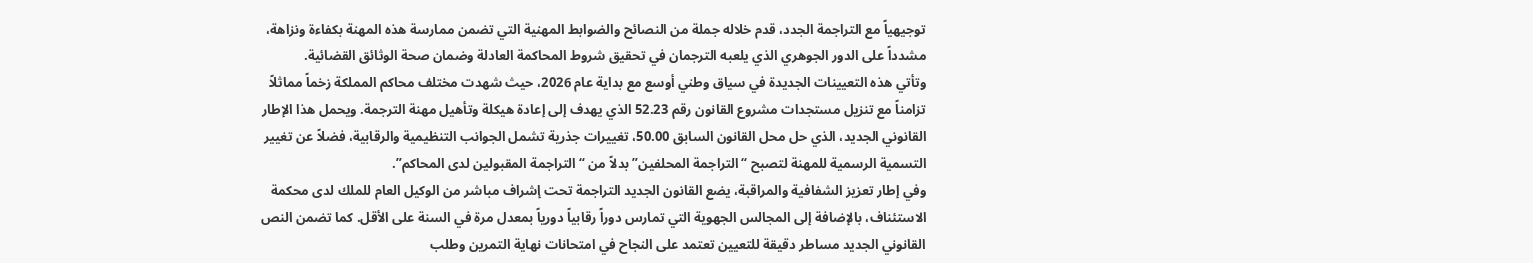توجيهياً مع التراجمة الجدد، قدم خلاله جملة من النصائح والضوابط المهنية التي تضمن ممارسة هذه المهنة بكفاءة ونزاهة، مشدداً على الدور الجوهري الذي يلعبه الترجمان في تحقيق شروط المحاكمة العادلة وضمان صحة الوثائق القضائية.
وتأتي هذه التعيينات الجديدة في سياق وطني أوسع مع بداية عام 2026، حيث شهدت مختلف محاكم المملكة زخماً مماثلاً تزامناً مع تنزيل مستجدات مشروع القانون رقم 52.23 الذي يهدف إلى إعادة هيكلة وتأهيل مهنة الترجمة. ويحمل هذا الإطار القانوني الجديد، الذي حل محل القانون السابق 50.00، تغييرات جذرية تشمل الجوانب التنظيمية والرقابية، فضلاً عن تغيير التسمية الرسمية للمهنة لتصبح “التراجمة المحلفين” بدلاً من “التراجمة المقبولين لدى المحاكم”.
وفي إطار تعزيز الشفافية والمراقبة، يضع القانون الجديد التراجمة تحت إشراف مباشر من الوكيل العام للملك لدى محكمة الاستئناف، بالإضافة إلى المجالس الجهوية التي تمارس دوراً رقابياً دورياً بمعدل مرة في السنة على الأقل. كما تضمن النص القانوني الجديد مساطر دقيقة للتعيين تعتمد على النجاح في امتحانات نهاية التمرين وطلب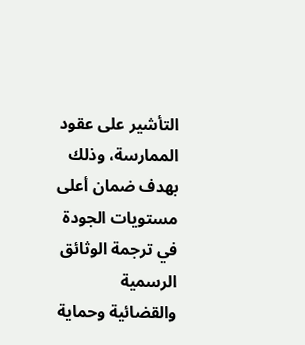التأشير على عقود الممارسة، وذلك بهدف ضمان أعلى مستويات الجودة في ترجمة الوثائق الرسمية والقضائية وحماية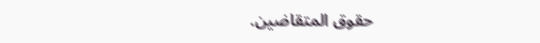حقوق المتقاضين.